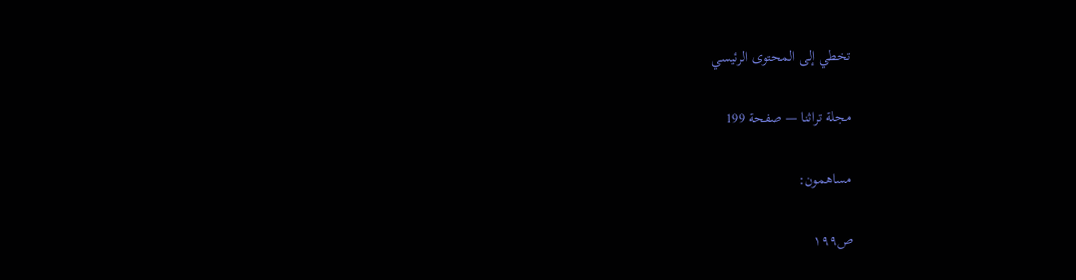تخطي إلى المحتوى الرئيسي

مجلة تراثنا — صفحة 199

مساهمون:

ص١٩٩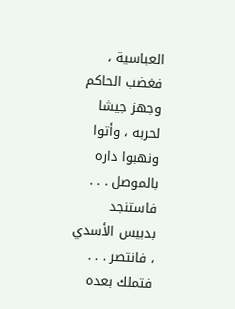العباسية ، فغضب الحاكم وجهز جيشا لحربه ، وأتوا ونهبوا داره بالموصل . . . فاستنجد بدبيس الأسدي ، فانتصر . . . فتملك بعده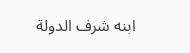ابنه شرف الدولة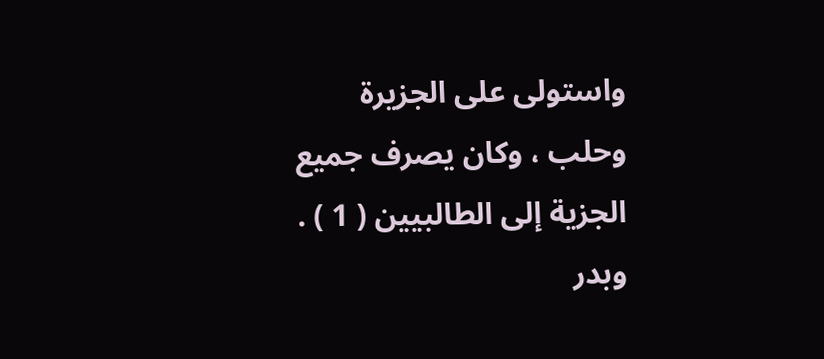واستولى على الجزيرة وحلب ، وكان يصرف جميع الجزية إلى الطالبيين ( 1 ) . وبدر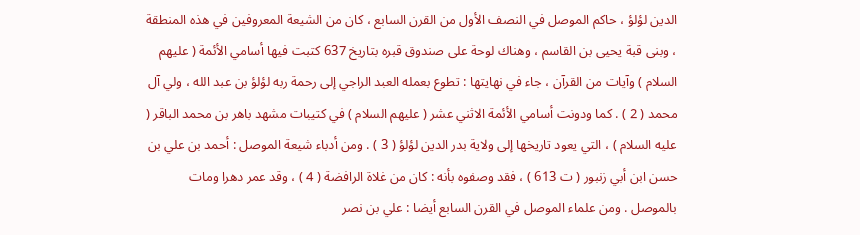الدين لؤلؤ ، حاكم الموصل في النصف الأول من القرن السابع ، كان من الشيعة المعروفين في هذه المنطقة ، وبنى قبة يحيى بن القاسم ، وهناك لوحة على صندوق قبره بتاريخ 637 كتبت فيها أسامي الأئمة ( عليهم السلام ) وآيات من القرآن ، جاء في نهايتها : تطوع بعمله العبد الراجي إلى رحمة ربه لؤلؤ بن عبد الله ، ولي آل محمد ( 2 ) . كما ودونت أسامي الأئمة الاثني عشر ( عليهم السلام ) في كتيبات مشهد باهر بن محمد الباقر ( عليه السلام ) ، التي يعود تاريخها إلى ولاية بدر الدين لؤلؤ ( 3 ) . ومن أدباء شيعة الموصل : أحمد بن علي بن حسن ابن أبي زنبور ( ت 613 ) ، فقد وصفوه بأنه : كان من غلاة الرافضة ( 4 ) ، وقد عمر دهرا ومات بالموصل . ومن علماء الموصل في القرن السابع أيضا : علي بن نصر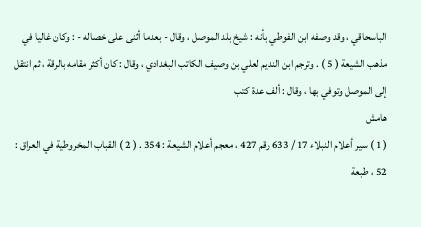الباسحاقي ، وقد وصفه ابن الفوطي بأنه : شيخ بلد الموصل ، وقال - بعدما أثنى على خصاله - : وكان غاليا في مذهب الشيعة ( 5 ) . وترجم ابن النديم لعلي بن وصيف الكاتب البغدادي ، وقال : كان أكثر مقامه بالرقة ، ثم انتقل إلى الموصل وتوفي بها ، وقال : ألف عدة كتب
هامش
( 1 ) سير أعلام النبلاء 17 / 633 رقم 427 ، معجم أعلام الشيعة : 354 . ( 2 ) القباب المخروطية في العراق : 52 ، طبعة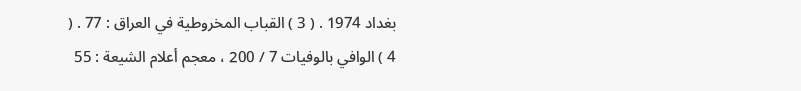بغداد 1974 . ( 3 ) القباب المخروطية في العراق : 77 . ( 4 ) الوافي بالوفيات 7 / 200 ، معجم أعلام الشيعة : 55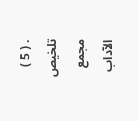. ( 5 ) تلخيص مجمع الآداب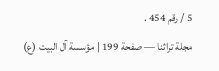5 / رقم 454 .
مجلة تراثنا — صفحة 199 | مؤسسة آل البيت (ع)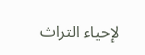لإحياء التراث